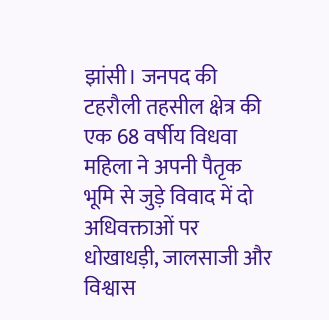झांसी। जनपद की टहरौली तहसील क्षेत्र की एक 68 वर्षीय विधवा महिला ने अपनी पैतृक भूमि से जुड़े विवाद में दो अधिवक्ताओं पर धोखाधड़ी, जालसाजी और विश्वास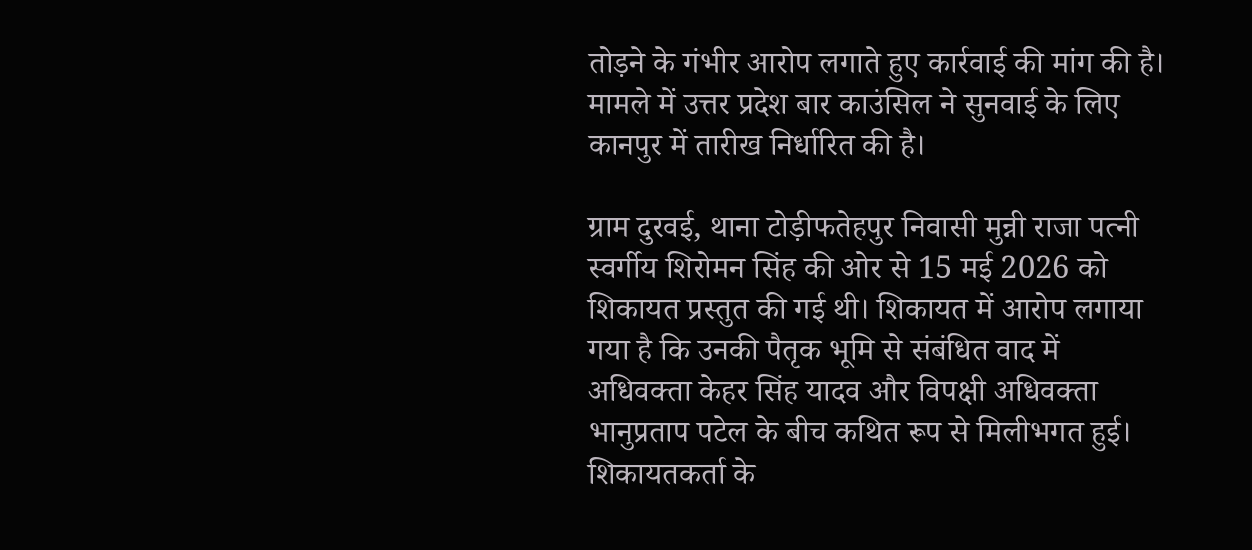तोड़ने के गंभीर आरोप लगाते हुए कार्रवाई की मांग की है। मामले में उत्तर प्रदेश बार काउंसिल ने सुनवाई के लिए कानपुर में तारीख निर्धारित की है।

ग्राम दुरवई, थाना टोड़ीफतेहपुर निवासी मुन्नी राजा पत्नी स्वर्गीय शिरोमन सिंह की ओर से 15 मई 2026 को शिकायत प्रस्तुत की गई थी। शिकायत में आरोप लगाया गया है कि उनकी पैतृक भूमि से संबंधित वाद में अधिवक्ता केहर सिंह यादव और विपक्षी अधिवक्ता भानुप्रताप पटेल के बीच कथित रूप से मिलीभगत हुई।
शिकायतकर्ता के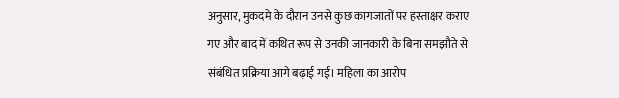अनुसार, मुकदमे के दौरान उनसे कुछ कागजातों पर हस्ताक्षर कराए गए और बाद में कथित रूप से उनकी जानकारी के बिना समझौते से संबंधित प्रक्रिया आगे बढ़ाई गई। महिला का आरोप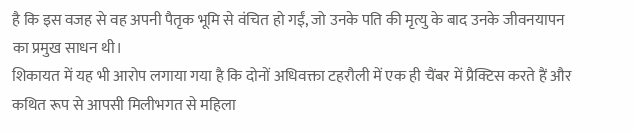है कि इस वजह से वह अपनी पैतृक भूमि से वंचित हो गईं, जो उनके पति की मृत्यु के बाद उनके जीवनयापन का प्रमुख साधन थी।
शिकायत में यह भी आरोप लगाया गया है कि दोनों अधिवक्ता टहरौली में एक ही चैंबर में प्रैक्टिस करते हैं और कथित रूप से आपसी मिलीभगत से महिला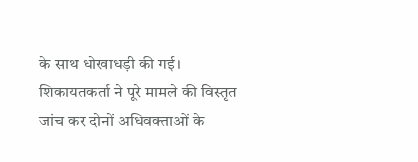के साथ धोखाधड़ी की गई। शिकायतकर्ता ने पूरे मामले की विस्तृत जांच कर दोनों अधिवक्ताओं के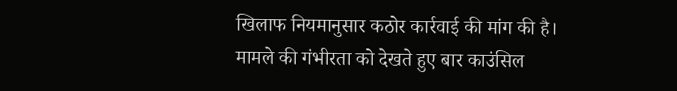खिलाफ नियमानुसार कठोर कार्रवाई की मांग की है।
मामले की गंभीरता को देखते हुए बार काउंसिल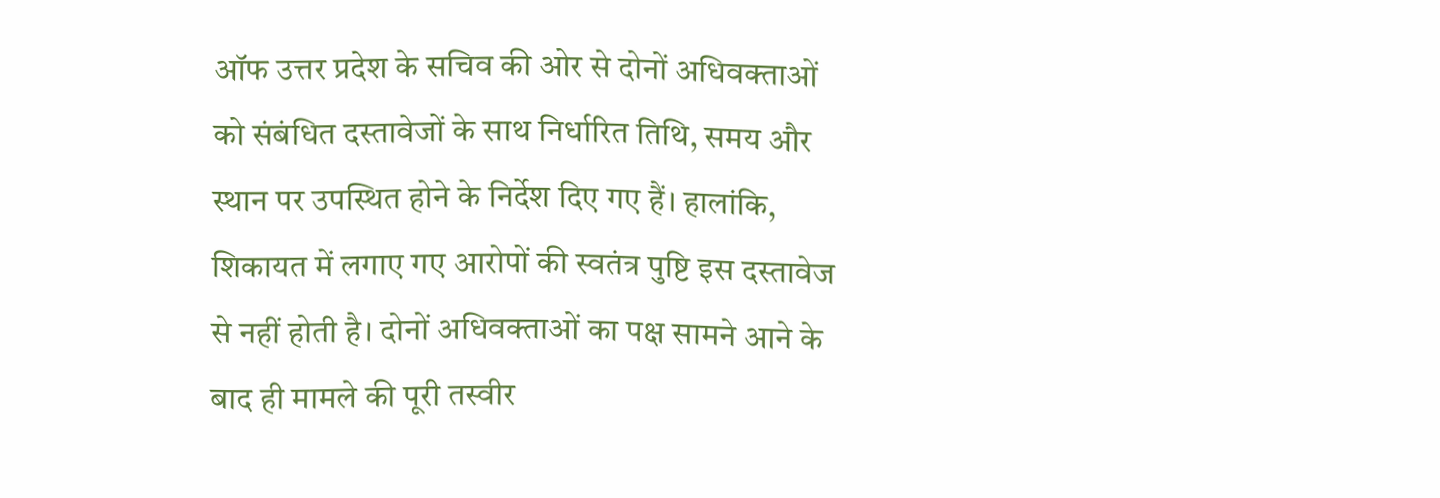ऑफ उत्तर प्रदेश के सचिव की ओर से दोनों अधिवक्ताओं को संबंधित दस्तावेजों के साथ निर्धारित तिथि, समय और स्थान पर उपस्थित होने के निर्देश दिए गए हैं। हालांकि, शिकायत में लगाए गए आरोपों की स्वतंत्र पुष्टि इस दस्तावेज से नहीं होती है। दोनों अधिवक्ताओं का पक्ष सामने आने के बाद ही मामले की पूरी तस्वीर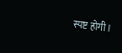स्पष्ट होगी।